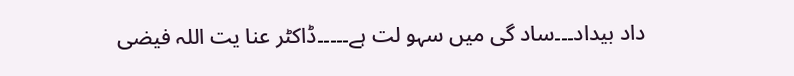داد بیداد۔۔۔ساد گی میں سہو لت ہے۔۔۔۔۔ڈاکٹر عنا یت اللہ فیضی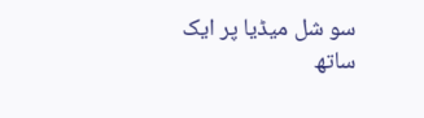سو شل میڈیا پر ایک ساتھ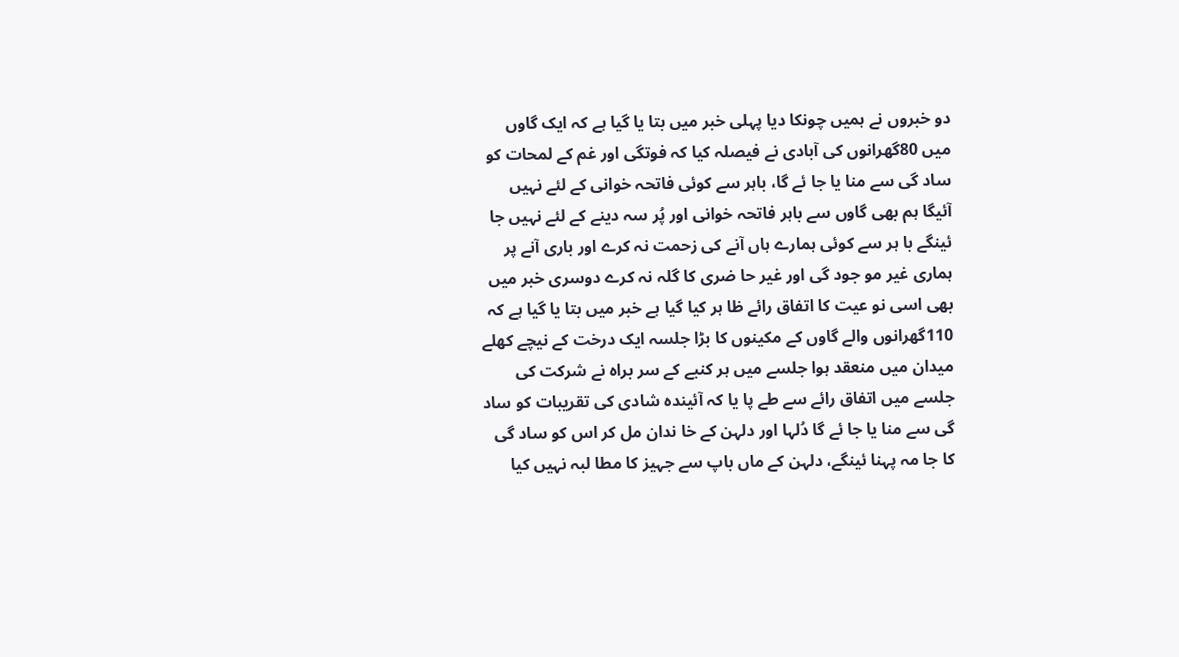دو خبروں نے ہمیں چونکا دیا پہلی خبر میں بتا یا گیا ہے کہ ایک گاوں میں 80گھرانوں کی آبادی نے فیصلہ کیا کہ فوتگی اور غم کے لمحات کو ساد گی سے منا یا جا ئے گا، باہر سے کوئی فاتحہ خوانی کے لئے نہیں آئیگا ہم بھی گاوں سے باہر فاتحہ خوانی اور پُر سہ دینے کے لئے نہیں جا ئینگے با ہر سے کوئی ہمارے ہاں آنے کی زحمت نہ کرے اور باری آنے پر ہماری غیر مو جود گی اور غیر حا ضری کا گلہ نہ کرے دوسری خبر میں بھی اسی نو عیت کا اتفاق رائے ظا ہر کیا گیا ہے خبر میں بتا یا گیا ہے کہ 110گھرانوں والے گاوں کے مکینوں کا بڑا جلسہ ایک درخت کے نیچے کھلے میدان میں منعقد ہوا جلسے میں ہر کنبے کے سر براہ نے شرکت کی جلسے میں اتفاق رائے سے طے پا یا کہ آئیندہ شادی کی تقریبات کو ساد گی سے منا یا جا ئے گا دُلہا اور دلہن کے خا ندان مل کر اس کو ساد گی کا جا مہ پہنا ئینگے، دلہن کے ماں باپ سے جہیز کا مطا لبہ نہیں کیا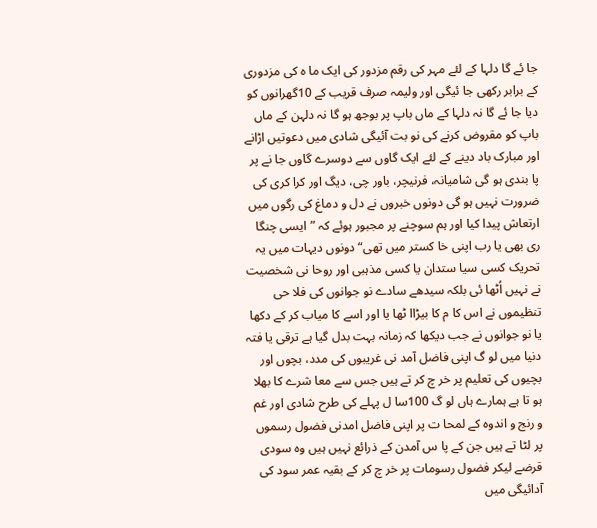جا ئے گا دلہا کے لئے مہر کی رقم مزدور کی ایک ما ہ کی مزدوری کے برابر رکھی جا ئیگی اور ولیمہ صرف قریب کے 10گھرانوں کو دیا جا ئے گا نہ دلہا کے ماں باپ پر بوجھ ہو گا نہ دلہن کے ماں باپ کو مقروض کرنے کی نو بت آئیگی شادی میں دعوتیں اڑانے اور مبارک باد دینے کے لئے ایک گاوں سے دوسرے گاوں جا نے پر پا بندی ہو گی شامیانہ، فرنیچر، باور چی، دیگ اور کرا کری کی ضرورت نہیں ہو گی دونوں خبروں نے دل و دماغ کی رگوں میں ارتعاش پیدا کیا اور ہم سوچنے پر مجبور ہوئے کہ ”ایسی چنگا ری بھی یا رب اپنی خا کستر میں تھی“ دونوں دیہات میں یہ تحریک کسی سیا ستدان یا کسی مذہبی اور روحا نی شخصیت نے نہیں اُٹھا ئی بلکہ سیدھے سادے نو جوانوں کی فلا حی تنظیموں نے اس کا م کا بیڑاا ٹھا یا اور اسے کا میاب کر کے دکھا یا نو جوانوں نے جب دیکھا کہ زمانہ بہت بدل گیا ہے ترقی یا فتہ دنیا میں لو گ اپنی فاضل آمد نی غریبوں کی مدد، بچوں اور بچیوں کی تعلیم پر خر چ کر تے ہیں جس سے معا شرے کا بھلا ہو تا ہے ہمارے ہاں لو گ 100سا ل پہلے کی طرح شادی اور غم و رنج و اندوہ کے لمحا ت پر اپنی فاضل امدنی فضول رسموں پر لٹا تے ہیں جن کے پا س آمدن کے ذرائع نہیں ہیں وہ سودی قرضے لیکر فضول رسومات پر خر چ کر کے بقیہ عمر سود کی آدائیگی میں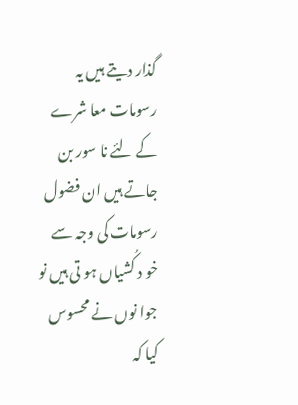گذار دیتے ہیں یہ رسومات معا شرے کے لئے نا سور بن جاتے ہیں ان فضول رسومات کی وجہ سے خو د کُشیاں ہو تی ہیں نو جوا نوں نے محسوس کیا کہ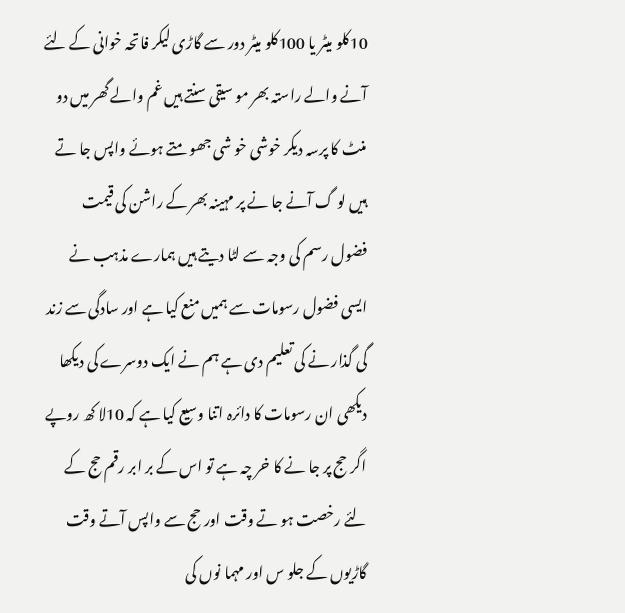10کلو میٹر یا 100کلو میٹر دور سے گاڑی لیکر فاتحہ خوانی کے لئے آنے والے راستہ بھر مو سیقی سنتے ہیں غم والے گھر میں دو منٹ کا پرسہ دیکر خوشی خو شی جھو متے ہوئے واپس جا تے ہیں لو گ آنے جا نے پر مہینہ بھر کے راشن کی قیمت فضول رسم کی وجہ سے لٹا دیتے ہیں ہمارے مذہب نے ایسی فضول رسومات سے ہمیں منع کیا ہے اور سادگی سے زند گی گذار نے کی تعلیم دی ہے ہم نے ایک دوسرے کی دیکھا دیکھی ان رسومات کا دائرہ اتنا وسیع کیا ہے کہ 10لا کھ روپے اگر حج پر جا نے کا خر چہ ہے تو اس کے بر ابر رقم حج کے لئے رخصت ہو تے وقت اور حج سے واپس آتے وقت گاڑیوں کے جلو س اور مہما نوں کی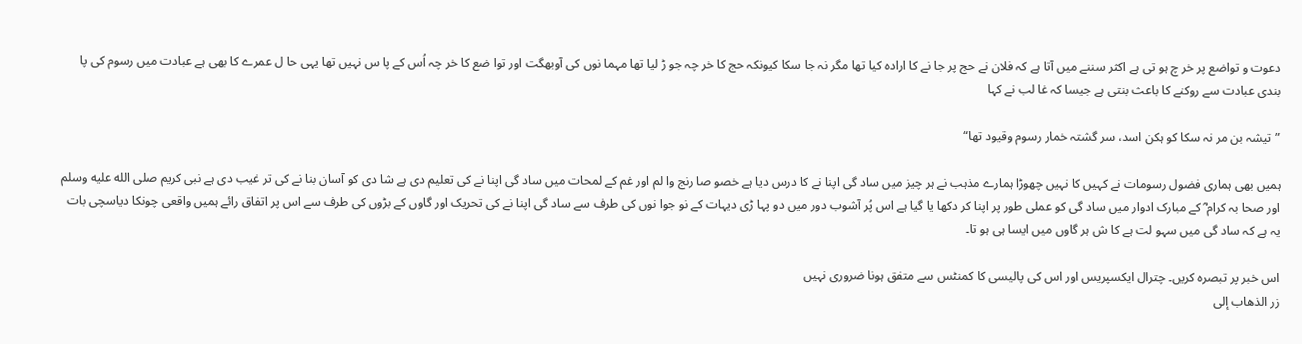دعوت و تواضع پر خر چ ہو تی ہے اکثر سننے میں آتا ہے کہ فلان نے حج پر جا نے کا ارادہ کیا تھا مگر نہ جا سکا کیونکہ حج کا خر چہ جو ڑ لیا تھا مہما نوں کی آوبھگت اور توا ضع کا خر چہ اُس کے پا س نہیں تھا یہی حا ل عمرے کا بھی ہے عبادت میں رسوم کی پا بندی عبادت سے روکنے کا باعث بنتی ہے جیسا کہ غا لب نے کہا

”تیشہ بن مر نہ سکا کو ہکن اسد، سر گشتہ خمار رسوم وقیود تھا“

ہمیں بھی ہماری فضول رسومات نے کہیں کا نہیں چھوڑا ہمارے مذہب نے ہر چیز میں ساد گی اپنا نے کا درس دیا ہے خصو صا رنج وا لم اور غم کے لمحات میں ساد گی اپنا نے کی تعلیم دی ہے شا دی کو آسان بنا نے کی تر غیب دی ہے نبی کریم صلى الله عليه وسلم اور صحا بہ کرام ؓ کے مبارک ادوار میں ساد گی کو عملی طور پر اپنا کر دکھا یا گیا ہے اس پُر آشوب دور میں دو پہا ڑی دیہات کے نو جوا نوں کی طرف سے ساد گی اپنا نے کی تحریک اور گاوں کے بڑوں کی طرف سے اس پر اتفاق رائے ہمیں واقعی چونکا دیاسچی بات یہ ہے کہ ساد گی میں سہو لت ہے کا ش ہر گاوں میں ایسا ہی ہو تا۔

اس خبر پر تبصرہ کریں۔ چترال ایکسپریس اور اس کی پالیسی کا کمنٹس سے متفق ہونا ضروری نہیں
زر الذهاب إلى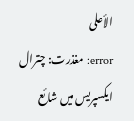الأعلى
error: مغذرت: چترال ایکسپریس میں شائع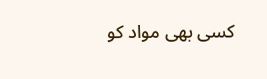کسی بھی مواد کو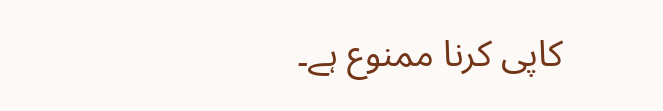کاپی کرنا ممنوع ہے۔